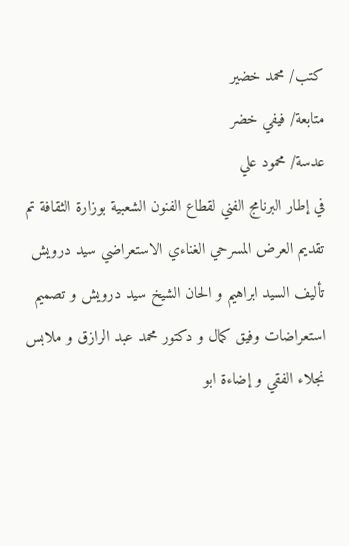كتب/ محمد خضير
متابعة/ فيفي خضر
عدسة/ محمود علي
في إطار البرنامج الفني لقطاع الفنون الشعبية بوزارة الثقافة تم تقديم العرض المسرحي الغناءي الاستعراضي سيد درويش تأليف السيد ابراهيم و الحان الشيخ سيد درويش و تصميم استعراضات وفيق كمال و دكتور محمد عبد الرازق و ملابس نجلاء الفقي و إضاءة ابو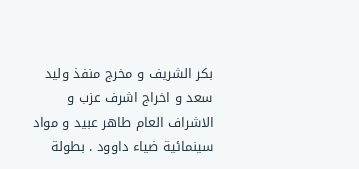بكر الشريف و مخرج منفذ وليد سعد و اخراج اشرف عزب و الاشراف العام طاهر عبيد و مواد سينمائية ضياء داوود . بطولة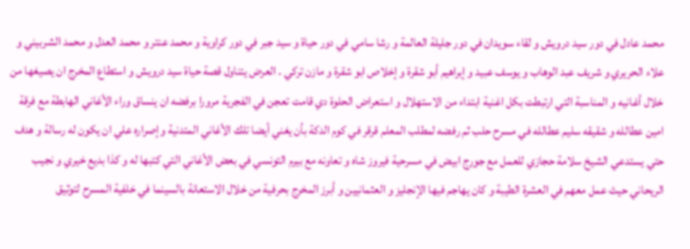محمد عادل في دور سيد درويش و لقاء سويدان في دور جليلة العالمة و رشا سامي في دور حياة و سيد جبر في دور كراوية و محمد عنتر و محمد العدل و محمد الشربيني و علاء الحريري و شريف عبد الوهاب و يوسف عبيد و إبراهيم أبو شقرة و إخلاص ابو شقرة و مازن تركي . العرض يتناول قصة حياة سيد درويش و استطاع المخرج ان يصيغها من خلال أغانيه و المناسبة التي ارتبطت بكل اغنية ابتداء من الاستهلال و استعراض الحلوة دي قامت تعجن في الفجرية مرورا برفضه ان ينساق وراء الأغاني الهابطة مع فرقة امين عطالله و شقيقه سليم عطالله في مسرح حلب ثم رفضه لمطلب المعلم قرقر في كوم الدكة بأن يغني أيضا تلك الأغاني المتدنية وإصراره علي ان يكون له رسالة و هدف حتي يستدعي الشيخ سلامة حجازي للعمل مع جورج ابيض في مسرحية فيروز شاه و تعاونه مع بيرم التونسي في بعض الأغاني التي كتبها له و كذا بديع خيري و نجيب الريحاني حيث عمل معهم في العشرة الطيبة و كان يهاجم فيها الإنجليز و العثمانيين و أبرز المخرج بحرفية من خلال الاستعانة بالسينما في خلفية المسرح لتوثيق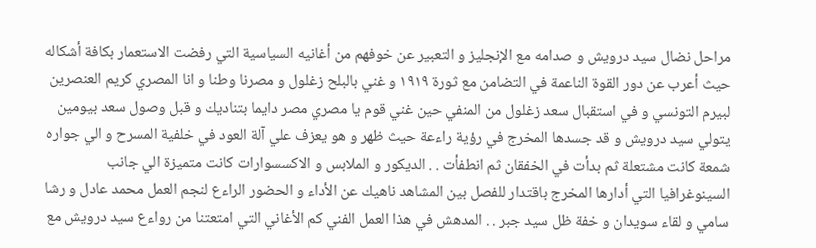مراحل نضال سيد درويش و صدامه مع الإنجليز و التعبير عن خوفهم من أغانيه السياسية التي رفضت الاستعمار بكافة أشكاله حيث أعرب عن دور القوة الناعمة في التضامن مع ثورة ١٩١٩ و غني بالبلح زغلول و مصرنا وطنا و انا المصري كريم العنصرين لبيرم التونسي و في استقبال سعد زغلول من المنفي حين غني قوم يا مصري مصر دايما بتناديك و قبل وصول سعد بيومين يتولي سيد درويش و قد جسدها المخرج في رؤية راءعة حيث ظهر و هو يعزف علي آلة العود في خلفية المسرح و الي جواره شمعة كانت مشتعلة ثم بدأت في الخفقان ثم انطفأت . . الديكور و الملابس و الاكسسوارات كانت متميزة الي جانب السينوغرافيا التي أدارها المخرج باقتدار للفصل بين المشاهد ناهيك عن الأداء و الحضور الراءع لنجم العمل محمد عادل و رشا سامي و لقاء سويدان و خفة ظل سيد جبر . . المدهش في هذا العمل الفني كم الأغاني التي امتعتنا من رواءع سيد درويش مع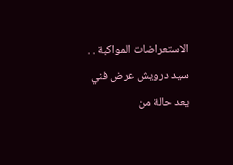الاستعراضات المواكبة . . سيد درويش عرض فني يعد حالة من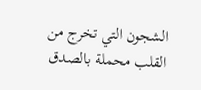الشجون التي تخرج من القلب محملة بالصدق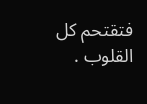فتقتحم كل القلوب .